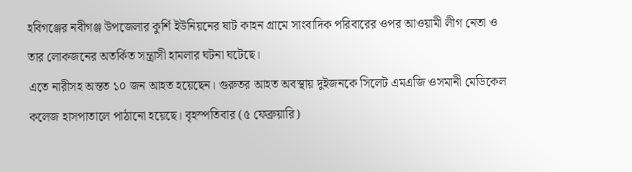হবিগঞ্জের নবীগঞ্জ উপজেলার কুর্শি ইউনিয়নের ষাট কাহন গ্রামে সাংবাদিক পরিবারের ওপর আওয়ামী লীগ নেতা ও তার লোকজনের অতর্কিত সন্ত্রাসী হামলার ঘটনা ঘটেছে।
এতে নারীসহ অন্তত ১০ জন আহত হয়েছেন। গুরুতর আহত অবস্থায় দুইজনকে সিলেট এমএজি ওসমানী মেডিকেল কলেজ হাসপাতালে পাঠানো হয়েছে। বৃহস্পতিবার (৫ ফেব্রুয়ারি)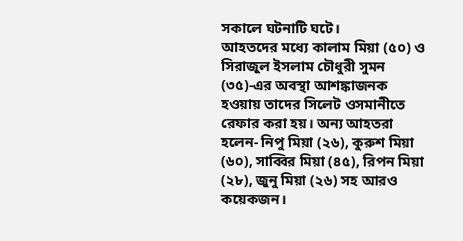সকালে ঘটনাটি ঘটে।
আহতদের মধ্যে কালাম মিয়া (৫০) ও সিরাজুল ইসলাম চৌধুরী সুমন (৩৫)-এর অবস্থা আশঙ্কাজনক হওয়ায় তাদের সিলেট ওসমানীতে রেফার করা হয়। অন্য আহতরা হলেন- নিপু মিয়া (২৬), কুরুশ মিয়া (৬০), সাব্বির মিয়া (৪৫), রিপন মিয়া (২৮), জুনু মিয়া (২৬) সহ আরও কয়েকজন।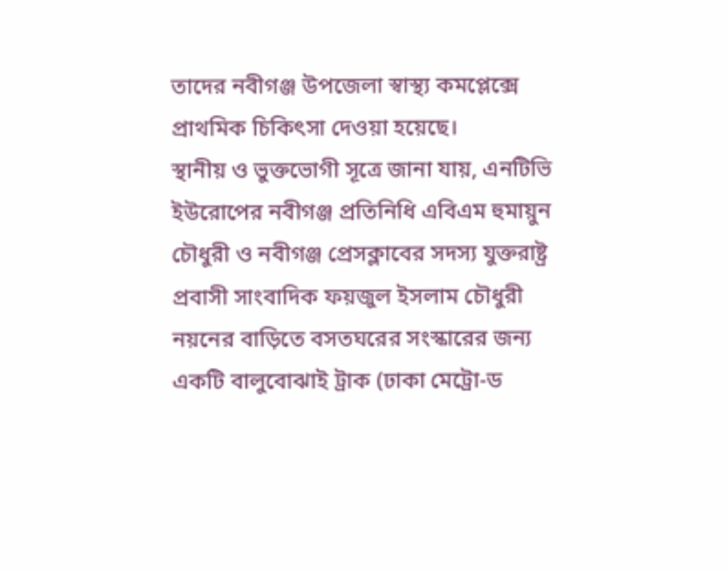তাদের নবীগঞ্জ উপজেলা স্বাস্থ্য কমপ্লেক্সে প্রাথমিক চিকিৎসা দেওয়া হয়েছে।
স্থানীয় ও ভুক্তভোগী সূত্রে জানা যায়, এনটিভি ইউরোপের নবীগঞ্জ প্রতিনিধি এবিএম হুমায়ুন চৌধুরী ও নবীগঞ্জ প্রেসক্লাবের সদস্য যুক্তরাষ্ট্র প্রবাসী সাংবাদিক ফয়জুল ইসলাম চৌধুরী নয়নের বাড়িতে বসতঘরের সংস্কারের জন্য একটি বালুবোঝাই ট্রাক (ঢাকা মেট্রো-ড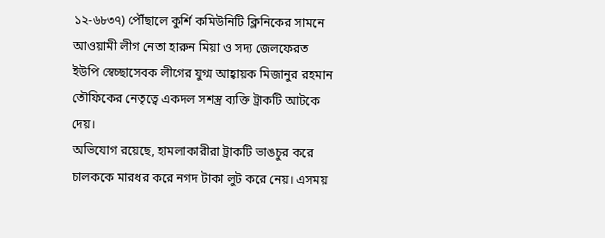১২-৬৮৩৭) পৌঁছালে কুর্শি কমিউনিটি ক্লিনিকের সামনে আওয়ামী লীগ নেতা হারুন মিয়া ও সদ্য জেলফেরত ইউপি স্বেচ্ছাসেবক লীগের যুগ্ম আহ্বায়ক মিজানুর রহমান তৌফিকের নেতৃত্বে একদল সশস্ত্র ব্যক্তি ট্রাকটি আটকে দেয়।
অভিযোগ রয়েছে, হামলাকারীরা ট্রাকটি ভাঙচুর করে চালককে মারধর করে নগদ টাকা লুট করে নেয়। এসময়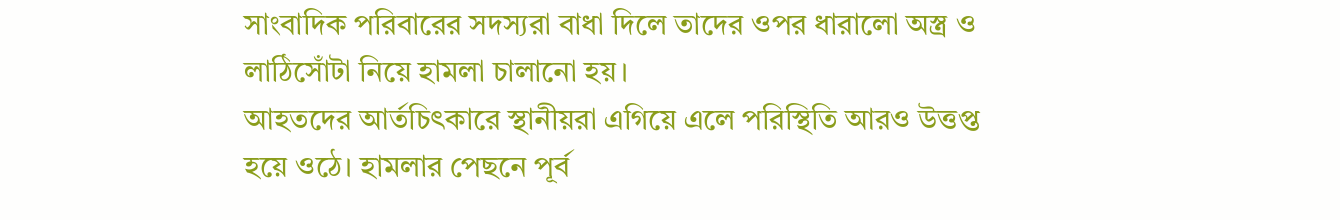সাংবাদিক পরিবারের সদস্যরা বাধা দিলে তাদের ওপর ধারালো অস্ত্র ও লাঠিসোঁটা নিয়ে হামলা চালানো হয়।
আহতদের আর্তচিৎকারে স্থানীয়রা এগিয়ে এলে পরিস্থিতি আরও উত্তপ্ত হয়ে ওঠে। হামলার পেছনে পূর্ব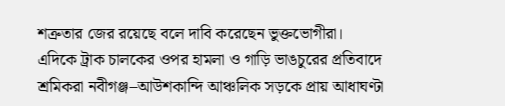শত্রুতার জের রয়েছে বলে দাবি করেছেন ভুক্তভোগীরা।
এদিকে ট্রাক চালকের ওপর হামলা ও গাড়ি ভাঙচুরের প্রতিবাদে শ্রমিকরা নবীগঞ্জ–আউশকান্দি আঞ্চলিক সড়কে প্রায় আধাঘণ্টা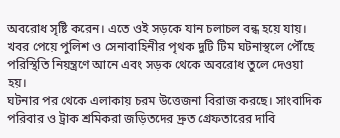অবরোধ সৃষ্টি করেন। এতে ওই সড়কে যান চলাচল বন্ধ হয়ে যায়। খবর পেয়ে পুলিশ ও সেনাবাহিনীর পৃথক দুটি টিম ঘটনাস্থলে পৌঁছে পরিস্থিতি নিয়ন্ত্রণে আনে এবং সড়ক থেকে অবরোধ তুলে দেওয়া হয়।
ঘটনার পর থেকে এলাকায় চরম উত্তেজনা বিরাজ করছে। সাংবাদিক পরিবার ও ট্রাক শ্রমিকরা জড়িতদের দ্রুত গ্রেফতারের দাবি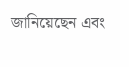জানিয়েছেন এবং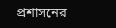প্রশাসনের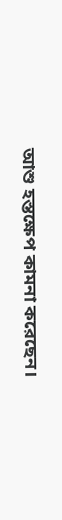আশু হস্তক্ষেপ কামনা করেছেন।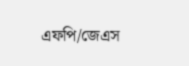এফপি/জেএস